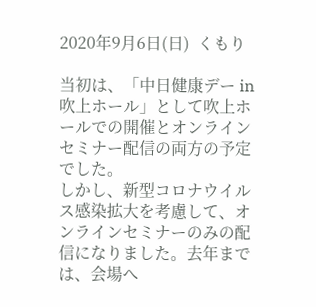2020年9月6日(日)  くもり

当初は、「中日健康デー in 吹上ホール」として吹上ホールでの開催とオンラインセミナー配信の両方の予定でした。
しかし、新型コロナウイルス感染拡大を考慮して、オンラインセミナーのみの配信になりました。去年までは、会場へ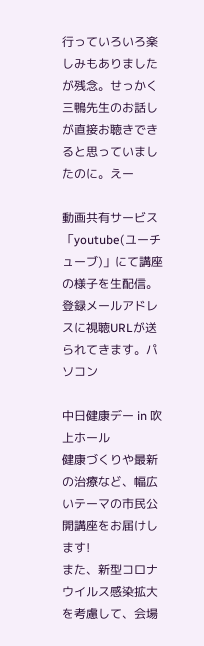行っていろいろ楽しみもありましたが残念。せっかく三鴨先生のお話しが直接お聴きできると思っていましたのに。えー

動画共有サービス「youtube(ユーチューブ)」にて講座の様子を生配信。登録メールアドレスに視聴URLが送られてきます。パソコン

中日健康デー in 吹上ホール
健康づくりや最新の治療など、幅広いテーマの市民公開講座をお届けします!
また、新型コロナウイルス感染拡大を考慮して、会場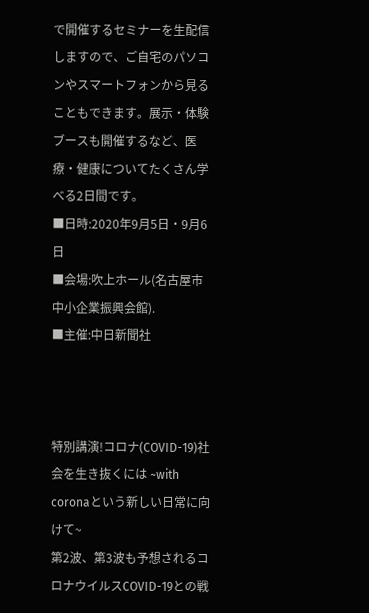で開催するセミナーを生配信しますので、ご自宅のパソコンやスマートフォンから見ることもできます。展示・体験ブースも開催するなど、医療・健康についてたくさん学べる2日間です。
■日時:2020年9月5日・9月6日
■会場:吹上ホール(名古屋市中小企業振興会館).
■主催:中日新聞社



特別講演!コロナ(COVID-19)社会を生き抜くには ~with coronaという新しい日常に向けて~
第2波、第3波も予想されるコロナウイルスCOVID-19との戦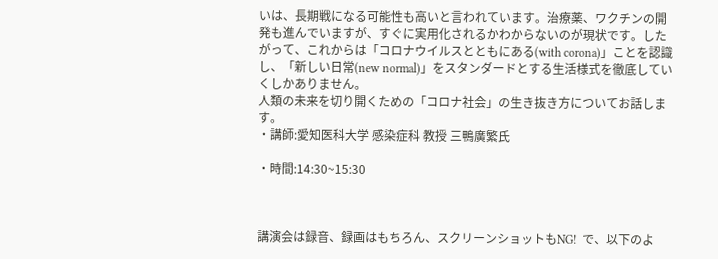いは、長期戦になる可能性も高いと言われています。治療薬、ワクチンの開発も進んでいますが、すぐに実用化されるかわからないのが現状です。したがって、これからは「コロナウイルスとともにある(with corona)」ことを認識し、「新しい日常(new normal)」をスタンダードとする生活様式を徹底していくしかありません。
人類の未来を切り開くための「コロナ社会」の生き抜き方についてお話します。
・講師:愛知医科大学 感染症科 教授 三鴨廣繁氏

・時間:14:30~15:30



講演会は録音、録画はもちろん、スクリーンショットもNG!  で、以下のよ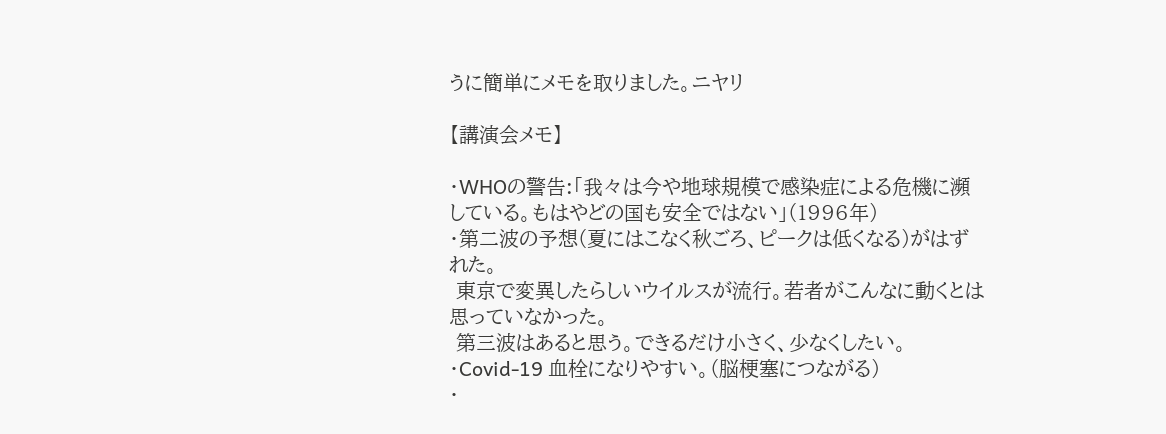うに簡単にメモを取りました。ニヤリ

【講演会メモ】

・WHOの警告:「我々は今や地球規模で感染症による危機に瀕している。もはやどの国も安全ではない」(1996年)
・第二波の予想(夏にはこなく秋ごろ、ピークは低くなる)がはずれた。
 東京で変異したらしいウイルスが流行。若者がこんなに動くとは思っていなかった。
 第三波はあると思う。できるだけ小さく、少なくしたい。
・Covid‐19 血栓になりやすい。(脳梗塞につながる)
・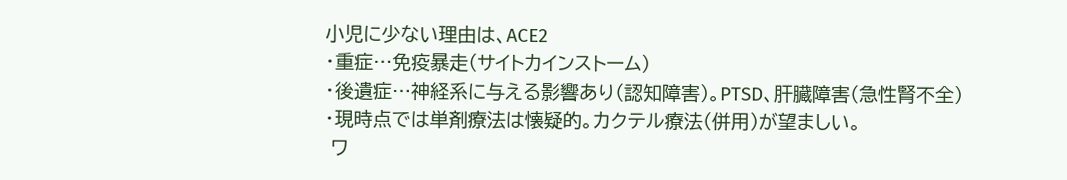小児に少ない理由は、ACE2
・重症…免疫暴走(サイトカインストーム)
・後遺症…神経系に与える影響あり(認知障害)。PTSD、肝臓障害(急性腎不全)
・現時点では単剤療法は懐疑的。カクテル療法(併用)が望ましい。
 ワ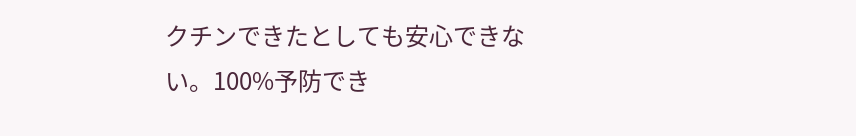クチンできたとしても安心できない。100%予防でき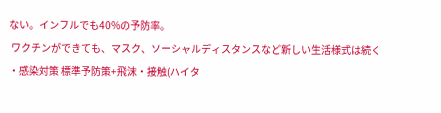ない。インフルでも40%の予防率。
 ワクチンができても、マスク、ソーシャルディスタンスなど新しい生活様式は続く
・感染対策 標準予防策+飛沫・接触(ハイタ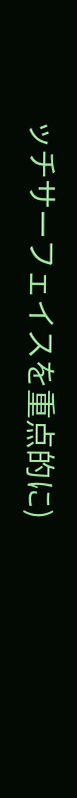ッチサーフェイスを重点的に)